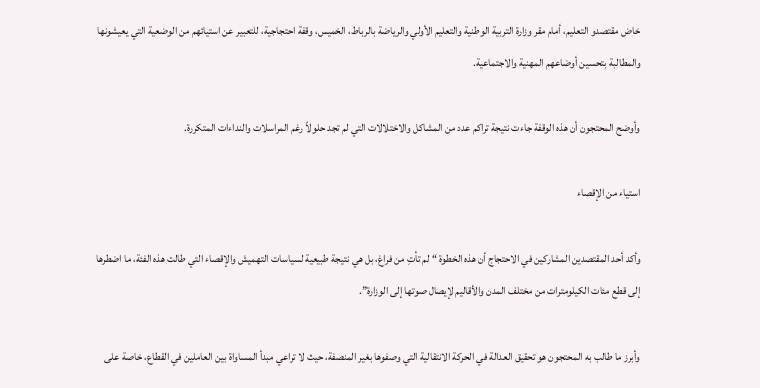خاض مقتصدو التعليم، أمام مقر وزارة التربية الوطنية والتعليم الأولي والرياضة بالرباط، الخميس، وقفة احتجاجية، للتعبير عن استيائهم من الوضعية التي يعيشونها والمطالبة بتحسين أوضاعهم المهنية والاجتماعية.

وأوضح المحتجون أن هذه الوقفة جاءت نتيجة تراكم عدد من المشاكل والاختلالات التي لم تجد حلولاً رغم المراسلات والنداءات المتكررة.

استياء من الإقصاء

وأكد أحد المقتصدين المشاركين في الاحتجاج أن هذه الخطوة “لم تأتِ من فراغ، بل هي نتيجة طبيعية لسياسات التهميش والإقصاء التي طالت هذه الفئة، ما اضطرها إلى قطع مئات الكيلومترات من مختلف المدن والأقاليم لإيصال صوتها إلى الوزارة”.

وأبرز ما طالب به المحتجون هو تحقيق العدالة في الحركة الانتقالية التي وصفوها بغير المنصفة، حيث لا تراعي مبدأ المساواة بين العاملين في القطاع، خاصة على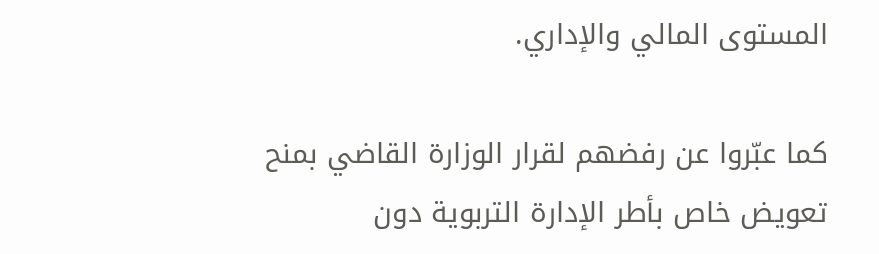المستوى المالي والإداري.

كما عبّروا عن رفضهم لقرار الوزارة القاضي بمنح تعويض خاص بأطر الإدارة التربوية دون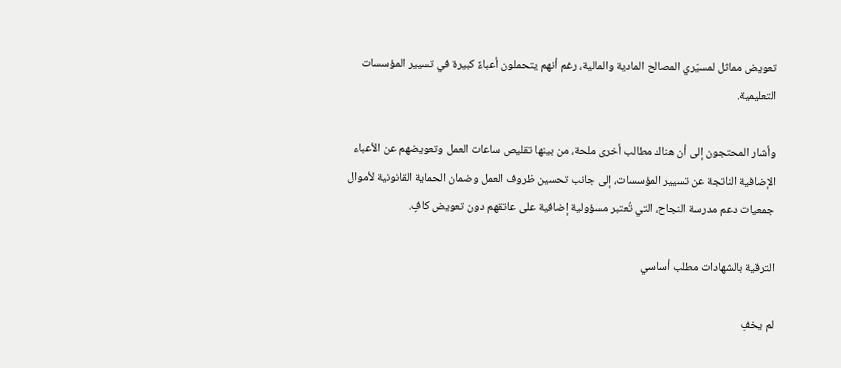تعويض مماثل لمسيّري المصالح المادية والمالية، رغم أنهم يتحملون أعباءً كبيرة في تسيير المؤسسات التعليمية.

وأشار المحتجون إلى أن هناك مطالب أخرى ملحة، من بينها تقليص ساعات العمل وتعويضهم عن الأعباء الإضافية الناتجة عن تسيير المؤسسات، إلى جانب تحسين ظروف العمل وضمان الحماية القانونية لأموال جمعيات دعم مدرسة النجاح، التي تُعتبر مسؤولية إضافية على عاتقهم دون تعويض كافٍ.

الترقية بالشهادات مطلب أساسي

لم يخفِ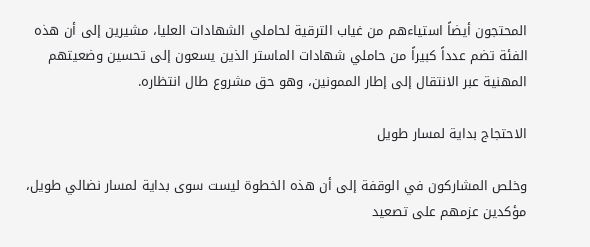المحتجون أيضاً استياءهم من غياب الترقية لحاملي الشهادات العليا، مشيرين إلى أن هذه الفئة تضم عدداً كبيراً من حاملي شهادات الماستر الذين يسعون إلى تحسين وضعيتهم المهنية عبر الانتقال إلى إطار الممونين، وهو حق مشروع طال انتظاره.

الاحتجاج بداية لمسار طويل

وخلص المشاركون في الوقفة إلى أن هذه الخطوة ليست سوى بداية لمسار نضالي طويل، مؤكدين عزمهم على تصعيد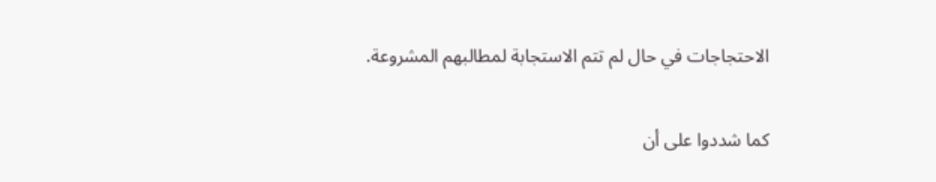الاحتجاجات في حال لم تتم الاستجابة لمطالبهم المشروعة.

كما شددوا على أن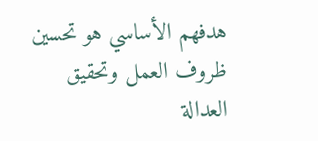هدفهم الأساسي هو تحسين ظروف العمل وتحقيق العدالة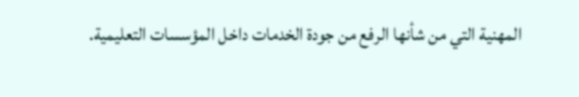المهنية التي من شأنها الرفع من جودة الخدمات داخل المؤسسات التعليمية.